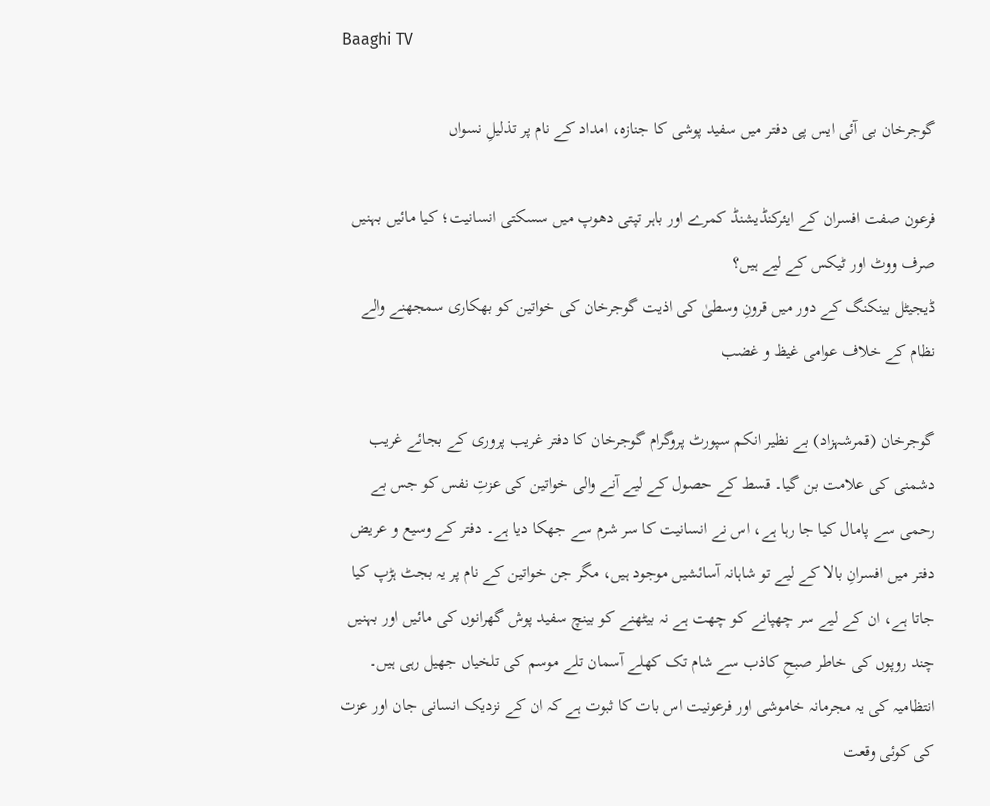Baaghi TV

گوجرخان بی آئی ایس پی دفتر میں سفید پوشی کا جنازہ، امداد کے نام پر تذلیلِ نسواں

فرعون صفت افسران کے ایئرکنڈیشنڈ کمرے اور باہر تپتی دھوپ میں سسکتی انسانیت؛ کیا مائیں بہنیں صرف ووٹ اور ٹیکس کے لیے ہیں؟
ڈیجیٹل بینکنگ کے دور میں قرونِ وسطیٰ کی اذیت گوجرخان کی خواتین کو بھکاری سمجھنے والے نظام کے خلاف عوامی غیظ و غضب

گوجرخان (قمرشہزاد) بے نظیر انکم سپورٹ پروگرام گوجرخان کا دفتر غریب پروری کے بجائے غریب دشمنی کی علامت بن گیا۔ قسط کے حصول کے لیے آنے والی خواتین کی عزتِ نفس کو جس بے رحمی سے پامال کیا جا رہا ہے، اس نے انسانیت کا سر شرم سے جھکا دیا ہے۔ دفتر کے وسیع و عریض دفتر میں افسرانِ بالا کے لیے تو شاہانہ آسائشیں موجود ہیں، مگر جن خواتین کے نام پر یہ بجٹ ہڑپ کیا جاتا ہے، ان کے لیے سر چھپانے کو چھت ہے نہ بیٹھنے کو بینچ سفید پوش گھرانوں کی مائیں اور بہنیں چند روپوں کی خاطر صبحِ کاذب سے شام تک کھلے آسمان تلے موسم کی تلخیاں جھیل رہی ہیں۔ انتظامیہ کی یہ مجرمانہ خاموشی اور فرعونیت اس بات کا ثبوت ہے کہ ان کے نزدیک انسانی جان اور عزت کی کوئی وقعت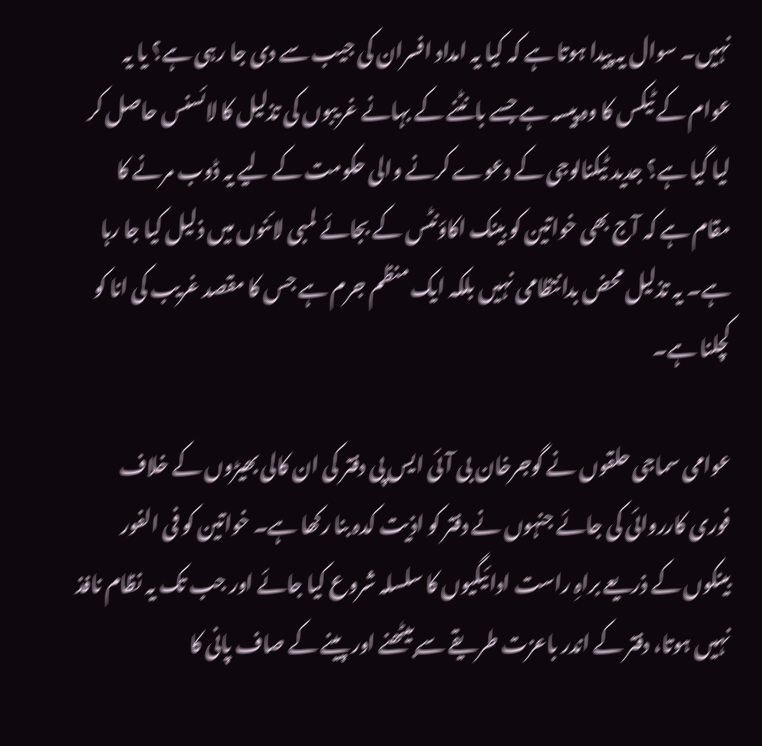نہیں۔ سوال یہ پیدا ہوتا ہے کہ کیا یہ امداد افسران کی جیب سے دی جا رہی ہے؟ یا یہ عوام کے ٹیکس کا وہ پیسہ ہے جسے بانٹنے کے بہانے غریبوں کی تذلیل کا لائسنس حاصل کر لیا گیا ہے؟ جدید ٹیکنالوجی کے دعوے کرنے والی حکومت کے لیے یہ ڈوب مرنے کا مقام ہے کہ آج بھی خواتین کو بینک اکاؤنٹس کے بجائے لمبی لائنوں میں ذلیل کیا جا رہا ہے۔ یہ تذلیل محض بدانتظامی نہیں بلکہ ایک منظم جرم ہے جس کا مقصد غریب کی انا کو کچلنا ہے۔

عوامی سماجی حلقوں نے گوجرخان بی آئی ایس پی دفتر کی ان کالی بھیڑوں کے خلاف فوری کارروائی کی جائے جنہوں نے دفتر کو اذیت کدہ بنا رکھا ہے۔ خواتین کو فی الفور بینکوں کے ذریعے براہِ راست ادائیگیوں کا سلسلہ شروع کیا جائے اور جب تک یہ نظام نافذ نہیں ہوتا، دفتر کے اندر باعزت طریقے سے بیٹھنے اور پینے کے صاف پانی کا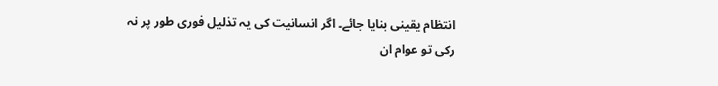انتظام یقینی بنایا جائے۔ اگر انسانیت کی یہ تذلیل فوری طور پر نہ رکی تو عوام ان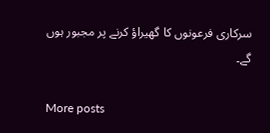سرکاری فرعونوں کا گھیراؤ کرنے پر مجبور ہوں گے۔

More posts